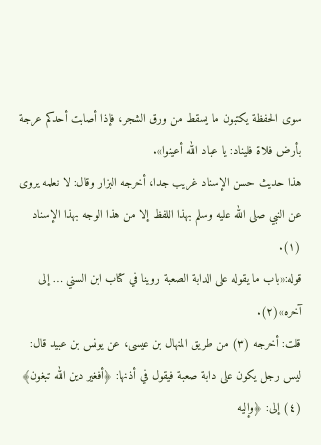سوى الحفظة يكتبون ما يسقط من ورق الشجر، فإذا أصابت أحدكم عرجة بأرض فلاة فليناد: يا عباد الله أعينوا».
هذا حديث حسن الإسناد غريب جدا، أخرجه البزار وقال: لا نعلمه يروى عن النبي صلى الله عليه وسلم بهذا اللفظ إلا من هذا الوجه بهذا الإسناد (١).
قوله:«باب ما يقوله على الدابة الصعبة روينا في كتاب ابن السني … إلى آخره»(٢).
قلت: أخرجه (٣) من طريق المنهال بن عيسى، عن يونس بن عبيد قال: ليس رجل يكون على دابة صعبة فيقول في أذنها: ﴿أفغير دين الله تبغون﴾ (٤) إلى: ﴿وإليه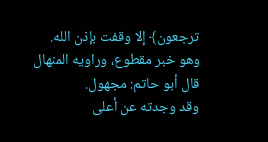ترجعون﴾ إلا وقفت بإذن الله.
وهو خبر مقطوع، وراويه المنهال قال أبو حاتم: مجهول.
وقد وجدته عن أعلى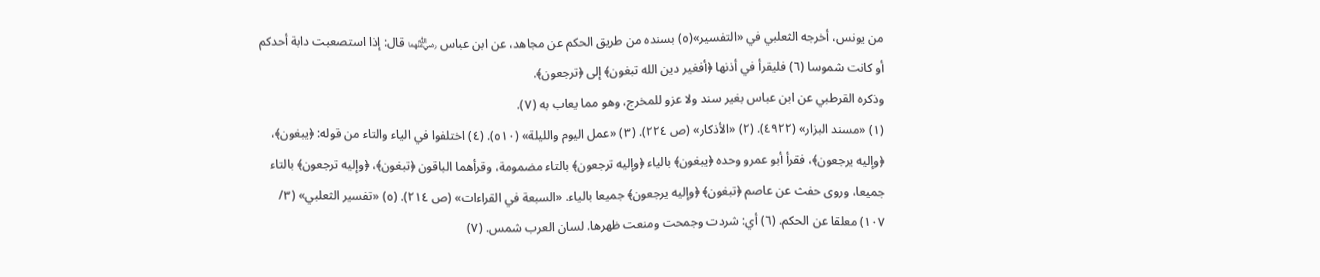من يونس، أخرجه الثعلبي في «التفسير»(٥) بسنده من طريق الحكم عن مجاهد، عن ابن عباس ﵄ قال: إذا استصعبت دابة أحدكم أو كانت شموسا (٦) فليقرأ في أذنها ﴿أفغير دين الله تبغون﴾ إلى ﴿ترجعون﴾.
وذكره القرطبي عن ابن عباس بغير سند ولا عزو للمخرج، وهو مما يعاب به (٧).
(١) «مسند البزار» (٤٩٢٢). (٢) «الأذكار» (ص ٢٢٤). (٣) «عمل اليوم والليلة» (٥١٠). (٤) اختلفوا في الياء والتاء من قوله: ﴿يبغون﴾، ﴿وإليه يرجعون﴾، فقرأ أبو عمرو وحده ﴿يبغون﴾ بالياء ﴿وإليه ترجعون﴾ بالتاء مضمومة، وقرأهما الباقون ﴿تبغون﴾، ﴿وإليه ترجعون﴾ بالتاء جميعا، وروى حفث عن عاصم ﴿تبغون﴾ ﴿وإليه يرجعون﴾ جميعا بالياء. «السبعة في القراءات» (ص ٢١٤). (٥) «تفسير الثعلبي» (٣/ ١٠٧) معلقا عن الحكم. (٦) أي: شردت وجمحت ومنعت ظهرها. لسان العرب شمس. (٧)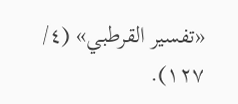«تفسير القرطبي» (٤/ ١٢٧).